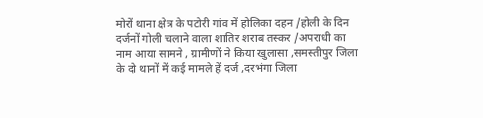मोरों थाना क्षेत्र के पटोरी गांव में होलिका दहन /होली के दिन दर्जनों गोली चलाने वाला शातिर शराब तस्कर /अपराधी का नाम आया सामने , ग्रामीणों ने किया खुलासा ,समस्तीपुर जिला के दो थानों में कई मामले हें दर्ज ,दरभंगा जिला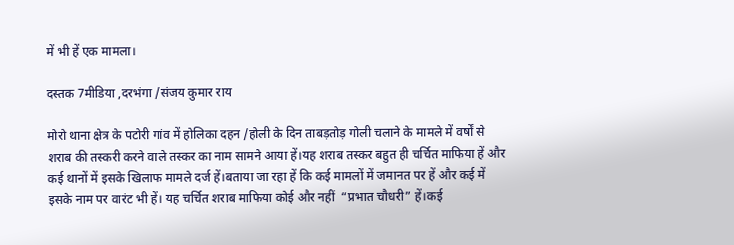में भी हें एक मामला।

दस्तक 7मीडिया ,दरभंगा /संजय कुमार राय

मोरो थाना क्षेत्र के पटोरी गांव में होलिका दहन /होली के दिन ताबड़तोड़ गोली चलाने के मामले में वर्षों से शराब की तस्करी करने वाले तस्कर का नाम सामने आया हें।यह शराब तस्कर बहुत ही चर्चित माफिया हें और कई थानों में इसके खिलाफ मामले दर्ज हें।बताया जा रहा हें कि कई मामलों में जमानत पर हें और कई में इसके नाम पर वारंट भी हें। यह चर्चित शराब माफिया कोई और नहीं  “प्रभात चौधरी” हें।कई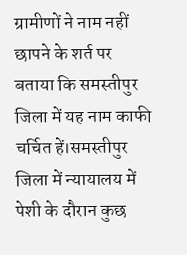ग्रामीणों ने नाम नहीं छापने के शर्त पर बताया कि समस्तीपुर जिला में यह नाम काफी चर्चित हें।समस्तीपुर जिला में न्यायालय में पेशी के दौरान कुछ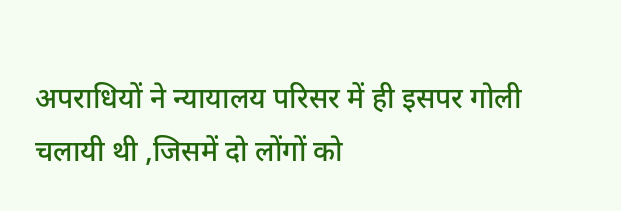अपराधियों ने न्यायालय परिसर में ही इसपर गोली चलायी थी ,जिसमें दो लोंगों को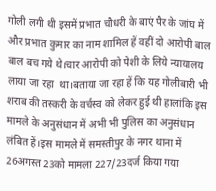गोली लगी थी इसमें प्रभात चौधरी के बाएं पैर के जांघ में और प्रभात कुमार का नाम शामिल हें वहीं दो आरोपी बाल बाल बच गये थे।चार आरोपी को पेशी के लिये न्यायालय लाया जा रहा  था।बताया जा रहा हें कि यह गोलीबारी भी शराब की तस्करी के वर्चस्व को लेकर हुई थी हालांकि इस मामले के अनुसंधान में अभी भी पुलिस का अनुसंधान लंबित हें।इस मामले में समस्तीपुर के नगर थाना में 26अगस्त 23को मामला 227/23दर्ज किया गया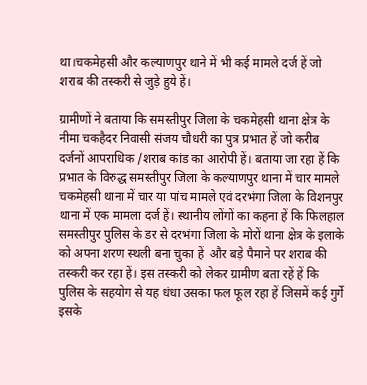था।चकमेहसी और कल्याणपुर थाने में भी कई मामले दर्ज हें जो शराब की तस्करी से जुड़े हुये हें।

ग्रामीणों ने बताया कि समस्तीपुर जिला के चकमेहसी थाना क्षेत्र के नीमा चकहैदर निवासी संजय चौधरी का पुत्र प्रभात हें जो करीब दर्जनों आपराधिक /शराब कांड का आरोपी हें। बताया जा रहा हें कि प्रभात के विरुद्ध समस्तीपुर जिला के कल्याणपुर थाना में चार मामले चकमेहसी थाना में चार या पांच मामले एवं दरभंगा जिला के विशनपुर थाना में एक मामला दर्ज हें। स्थानीय लोंगों का कहना हें कि फिलहाल समस्तीपुर पुलिस के डर से दरभंगा जिला के मोरों थाना क्षेत्र के इलाके को अपना शरण स्थली बना चुका हें  और बड़े पैमाने पर शराब की तस्करी कर रहा हें। इस तस्करी को लेकर ग्रामीण बता रहें हें कि पुलिस के सहयोग से यह धंधा उसका फल फूल रहा हें जिसमें कई गुर्गे इसके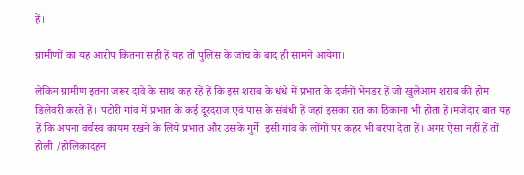हें।

ग्रामीणों का यह आरोप कितना सही हें यह तों पुलिस के जांच के बाद ही सामने आयेगा।

लेकिन ग्रामीण इतना जरूर दावे के साथ कह रहें हें कि इस शराब के धंधे में प्रभात के दर्जनों भेनडर हें जो खुलेआम शराब की होम डिलेवरी करते हें। पटोरी गांव में प्रभात के कई दूरदराज एवं पास के संबंधी हें जहां इसका रात का ठिकाना भी होता हें।मजेदार बात यह हें कि अपना वर्चस्व कायम रखने के लिये प्रभात और उसके गुर्गे  इसी गांव के लोंगों पर कहर भी बरपा देता हें। अगर ऐसा नहीं हें तों होली /होलिकादहन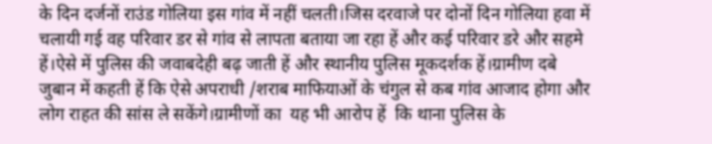के दिन दर्जनों राउंड गोलिया इस गांव में नहीं चलती।जिस दरवाजे पर दोनों दिन गोलिया हवा में चलायी गई वह परिवार डर से गांव से लापता बताया जा रहा हें और कई परिवार डरे और सहमे हें।ऐसे में पुलिस की जवाबदेही बढ़ जाती हें और स्थानीय पुलिस मूकदर्शक हें।ग्रामीण दबे जुबान में कहती हें कि ऐसे अपराधी /शराब माफियाओं के चंगुल से कब गांव आजाद होगा और लोग राहत की सांस ले सकेंगे।ग्रामीणों का  यह भी आरोप हें  कि थाना पुलिस के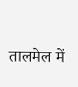तालमेल में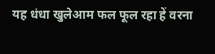यह धंधा खुलेआम फल फूल रहा हें वरना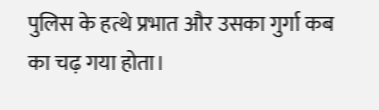पुलिस के हत्थे प्रभात और उसका गुर्गा कब का चढ़ गया होता।